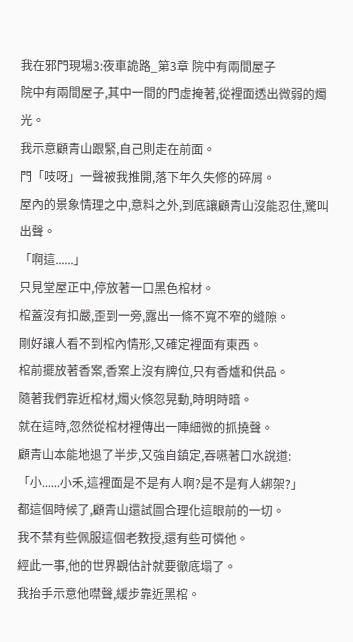我在邪門現場3:夜車詭路_第3章 院中有兩間屋子
院中有兩間屋子,其中一間的門虛掩著,從裡面透出微弱的燭光。
我示意顧青山跟緊,自己則走在前面。
門「吱呀」一聲被我推開,落下年久失修的碎屑。
屋內的景象情理之中,意料之外,到底讓顧青山沒能忍住,驚叫出聲。
「啊這......」
只見堂屋正中,停放著一口黑色棺材。
棺蓋沒有扣嚴,歪到一旁,露出一條不寬不窄的縫隙。
剛好讓人看不到棺內情形,又確定裡面有東西。
棺前擺放著香案,香案上沒有牌位,只有香爐和供品。
隨著我們靠近棺材,燭火倏忽晃動,時明時暗。
就在這時,忽然從棺材裡傳出一陣細微的抓撓聲。
顧青山本能地退了半步,又強自鎮定,吞嚥著口水說道:
「小......小禾,這裡面是不是有人啊?是不是有人綁架?」
都這個時候了,顧青山還試圖合理化這眼前的一切。
我不禁有些佩服這個老教授,還有些可憐他。
經此一事,他的世界觀估計就要徹底塌了。
我抬手示意他噤聲,緩步靠近黑棺。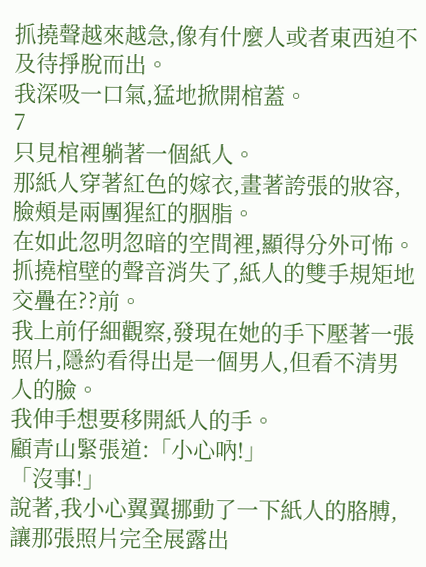抓撓聲越來越急,像有什麼人或者東西迫不及待掙脫而出。
我深吸一口氣,猛地掀開棺蓋。
7
只見棺裡躺著一個紙人。
那紙人穿著紅色的嫁衣,畫著誇張的妝容,臉頰是兩團猩紅的胭脂。
在如此忽明忽暗的空間裡,顯得分外可怖。
抓撓棺壁的聲音消失了,紙人的雙手規矩地交疊在??前。
我上前仔細觀察,發現在她的手下壓著一張照片,隱約看得出是一個男人,但看不清男人的臉。
我伸手想要移開紙人的手。
顧青山緊張道:「小心吶!」
「沒事!」
說著,我小心翼翼挪動了一下紙人的胳膊,讓那張照片完全展露出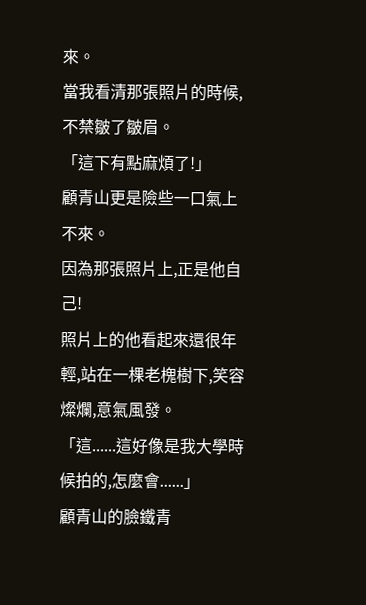來。
當我看清那張照片的時候,不禁皺了皺眉。
「這下有點麻煩了!」
顧青山更是險些一口氣上不來。
因為那張照片上,正是他自己!
照片上的他看起來還很年輕,站在一棵老槐樹下,笑容燦爛,意氣風發。
「這......這好像是我大學時候拍的,怎麼會......」
顧青山的臉鐵青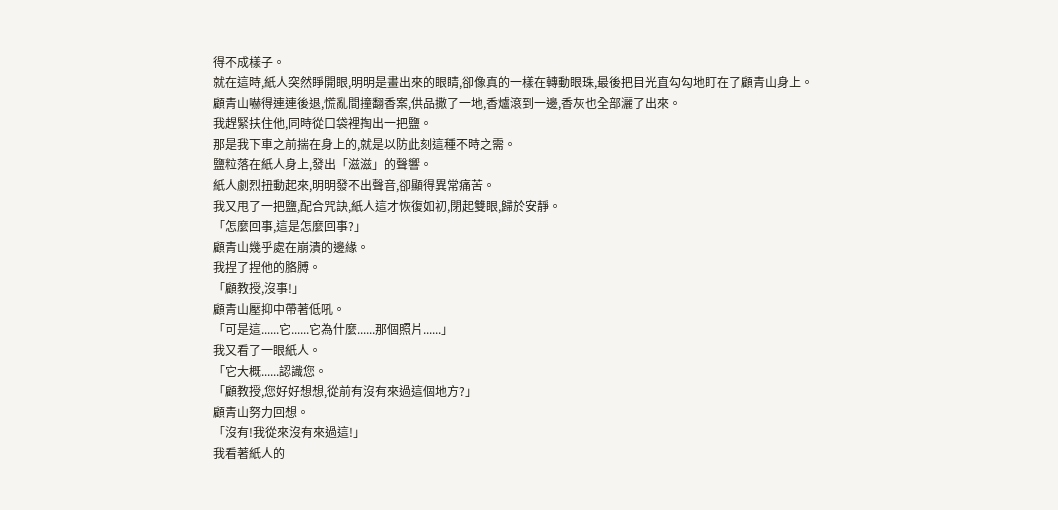得不成樣子。
就在這時,紙人突然睜開眼,明明是畫出來的眼睛,卻像真的一樣在轉動眼珠,最後把目光直勾勾地盯在了顧青山身上。
顧青山嚇得連連後退,慌亂間撞翻香案,供品撒了一地,香爐滾到一邊,香灰也全部灑了出來。
我趕緊扶住他,同時從口袋裡掏出一把鹽。
那是我下車之前揣在身上的,就是以防此刻這種不時之需。
鹽粒落在紙人身上,發出「滋滋」的聲響。
紙人劇烈扭動起來,明明發不出聲音,卻顯得異常痛苦。
我又甩了一把鹽,配合咒訣,紙人這才恢復如初,閉起雙眼,歸於安靜。
「怎麼回事,這是怎麼回事?」
顧青山幾乎處在崩潰的邊緣。
我捏了捏他的胳膊。
「顧教授,沒事!」
顧青山壓抑中帶著低吼。
「可是這......它......它為什麼......那個照片......」
我又看了一眼紙人。
「它大概......認識您。
「顧教授,您好好想想,從前有沒有來過這個地方?」
顧青山努力回想。
「沒有!我從來沒有來過這!」
我看著紙人的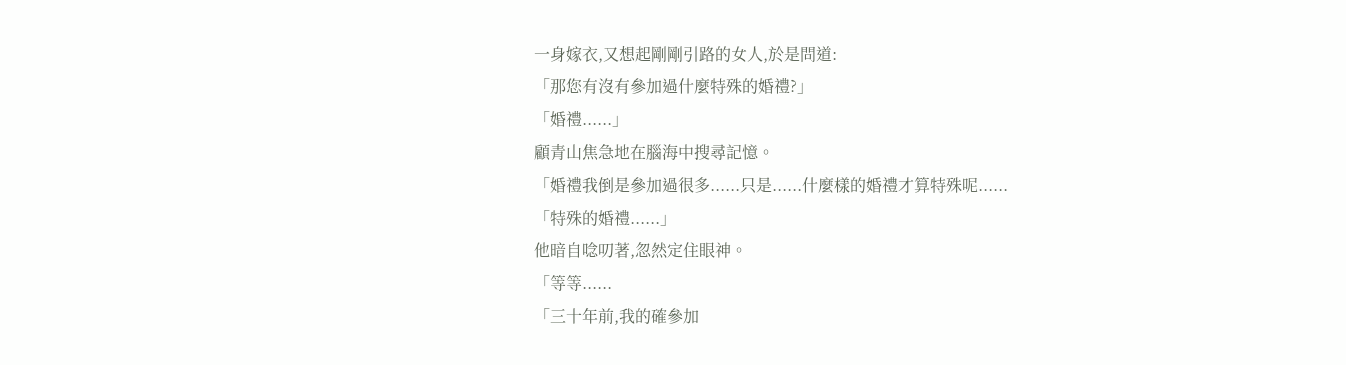一身嫁衣,又想起剛剛引路的女人,於是問道:
「那您有沒有參加過什麼特殊的婚禮?」
「婚禮......」
顧青山焦急地在腦海中搜尋記憶。
「婚禮我倒是參加過很多......只是......什麼樣的婚禮才算特殊呢......
「特殊的婚禮......」
他暗自唸叨著,忽然定住眼神。
「等等......
「三十年前,我的確參加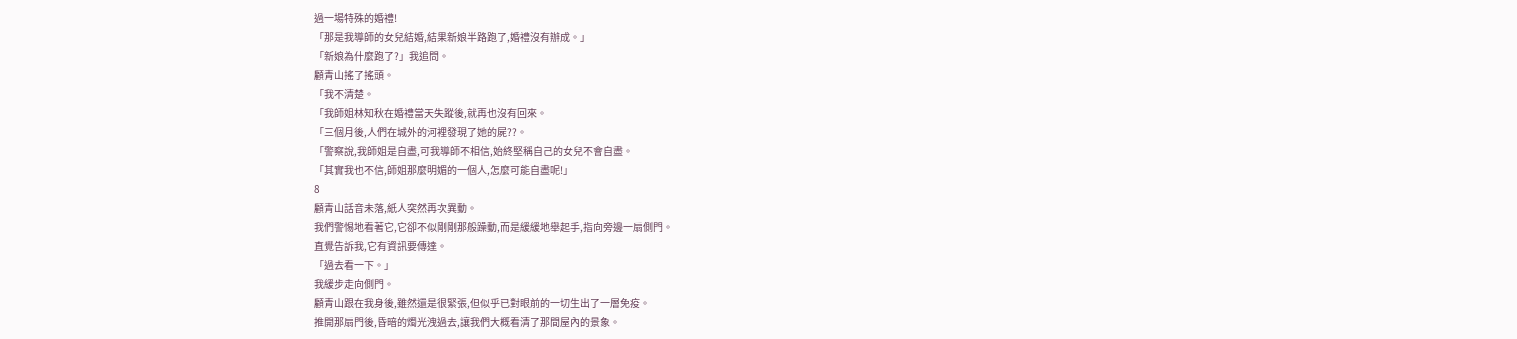過一場特殊的婚禮!
「那是我導師的女兒結婚,結果新娘半路跑了,婚禮沒有辦成。」
「新娘為什麼跑了?」我追問。
顧青山搖了搖頭。
「我不清楚。
「我師姐林知秋在婚禮當天失蹤後,就再也沒有回來。
「三個月後,人們在城外的河裡發現了她的屍??。
「警察說,我師姐是自盡,可我導師不相信,始終堅稱自己的女兒不會自盡。
「其實我也不信,師姐那麼明媚的一個人,怎麼可能自盡呢!」
8
顧青山話音未落,紙人突然再次異動。
我們警惕地看著它,它卻不似剛剛那般躁動,而是緩緩地舉起手,指向旁邊一扇側門。
直覺告訴我,它有資訊要傳達。
「過去看一下。」
我緩步走向側門。
顧青山跟在我身後,雖然還是很緊張,但似乎已對眼前的一切生出了一層免疫。
推開那扇門後,昏暗的燭光洩過去,讓我們大概看清了那間屋內的景象。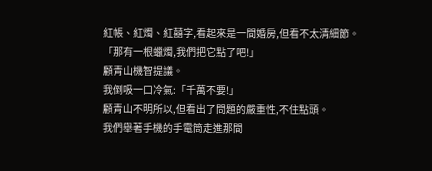紅帳、紅燭、紅囍字,看起來是一間婚房,但看不太清細節。
「那有一根蠟燭,我們把它點了吧!」
顧青山機智提議。
我倒吸一口冷氣:「千萬不要!」
顧青山不明所以,但看出了問題的嚴重性,不住點頭。
我們舉著手機的手電筒走進那間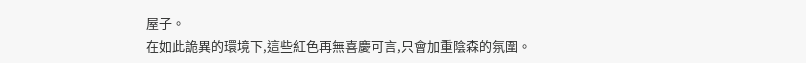屋子。
在如此詭異的環境下,這些紅色再無喜慶可言,只會加重陰森的氛圍。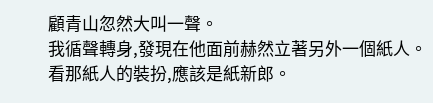顧青山忽然大叫一聲。
我循聲轉身,發現在他面前赫然立著另外一個紙人。
看那紙人的裝扮,應該是紙新郎。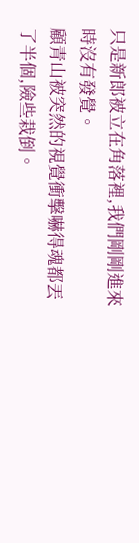只是新郎被立在角落裡,我們剛剛進來時沒有發覺。
顧青山被突然的視覺衝擊嚇得魂都丟了半個,險些栽倒。